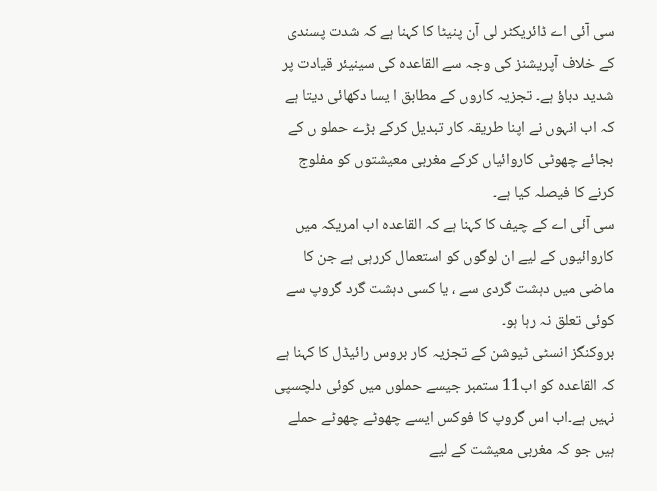سی آئی اے ڈائریکٹر لی آن پنیٹا کا کہنا ہے کہ شدت پسندی کے خلاف آپریشنز کی وجہ سے القاعدہ کی سینیئر قیادت پر شدید دباؤ ہے۔ تجزیہ کاروں کے مطابق ا یسا دکھائی دیتا ہے کہ اب انہوں نے اپنا طریقہ کار تبدیل کرکے بڑے حملو ں کے بجائے چھوٹی کاروائیاں کرکے مغربی معیشتوں کو مفلوج کرنے کا فیصلہ کیا ہے۔
سی آئی اے کے چیف کا کہنا ہے کہ القاعدہ اب امریکہ میں کاروائیوں کے لیے ان لوگوں کو استعمال کررہی ہے جن کا ماضی میں دہشت گردی سے ، یا کسی دہشت گرد گروپ سے کوئی تعلق نہ رہا ہو۔
بروکنگز انسٹی ٹیوشن کے تجزیہ کار بروس رائیڈل کا کہنا ہے کہ القاعدہ کو اب11 ستمبر جیسے حملوں میں کوئی دلچسپی نہیں ہے۔اب اس گروپ کا فوکس ایسے چھوٹے چھوٹے حملے ہیں جو کہ مغربی معیشت کے لیے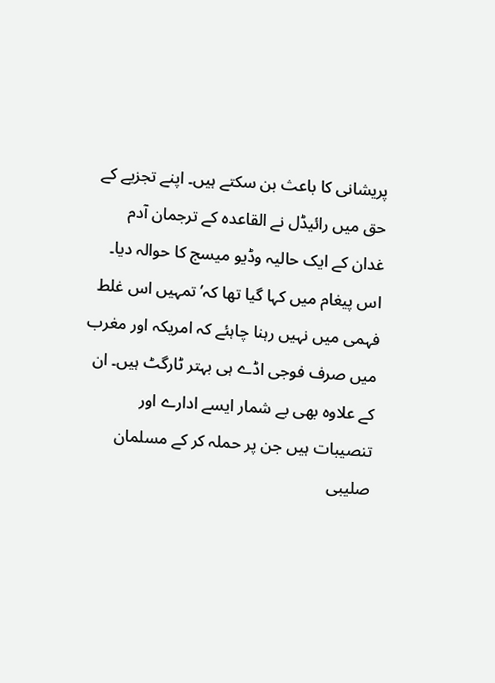پریشانی کا باعث بن سکتے ہیں۔ اپنے تجزیے کے حق میں رائیڈل نے القاعدہ کے ترجمان آدم غدان کے ایک حالیہ وڈیو میسج کا حوالہ دیا۔
اس پیغام میں کہا گیا تھا کہ’تمہیں اس غلط فہمی میں نہیں رہنا چاہئے کہ امریکہ اور مغرب میں صرف فوجی اڈے ہی بہتر ٹارگٹ ہیں۔ ان کے علاوہ بھی بے شمار ایسے ادارے اور تنصیبات ہیں جن پر حملہ کر کے مسلمان صلیبی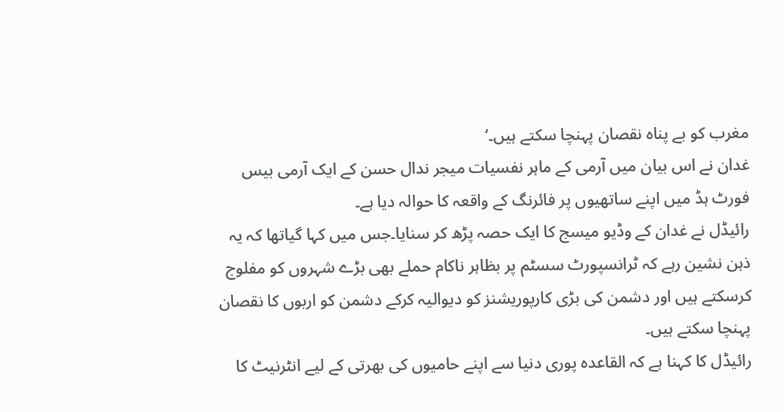مغرب کو بے پناہ نقصان پہنچا سکتے ہیں۔‘
غدان نے اس بیان میں آرمی کے ماہر نفسیات میجر ندال حسن کے ایک آرمی بیس فورٹ ہڈ میں اپنے ساتھیوں پر فائرنگ کے واقعہ کا حوالہ دیا ہے۔
رائیڈل نے غدان کے وڈیو میسج کا ایک حصہ پڑھ کر سنایا۔جس میں کہا گیاتھا کہ یہ ذہن نشین رہے کہ ٹرانسپورٹ سسٹم پر بظاہر ناکام حملے بھی بڑے شہروں کو مفلوج کرسکتے ہیں اور دشمن کی بڑی کارپوریشنز کو دیوالیہ کرکے دشمن کو اربوں کا نقصان پہنچا سکتے ہیں۔
رائیڈل کا کہنا ہے کہ القاعدہ پوری دنیا سے اپنے حامیوں کی بھرتی کے لیے انٹرنیٹ کا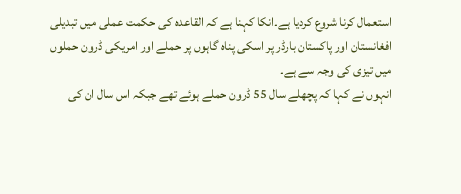استعمال کرنا شروع کردیا ہے۔انکا کہنا ہے کہ القاعدہ کی حکمت عملی میں تبدیلی افغانستان اور پاکستان بارڈر پر اسکی پناہ گاہوں پر حملے اور امریکی ڈرون حملوں میں تیزی کی وجہ سے ہے۔
انہوں نے کہا کہ پچھلے سال 55 ڈرون حملے ہوئے تھے جبکہ اس سال ان کی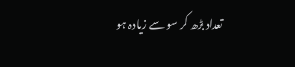تعداد بڑھ کر سو سے زیادہ ہو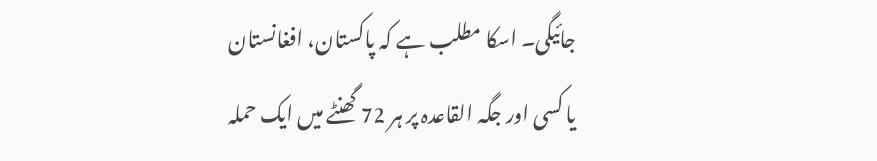جائیگی۔ اسکا مطلب ہے کہ پاکستان، افغانستان یا کسی اور جگہ القاعدہ پر ہر 72 گھنٹے میں ایک حملہ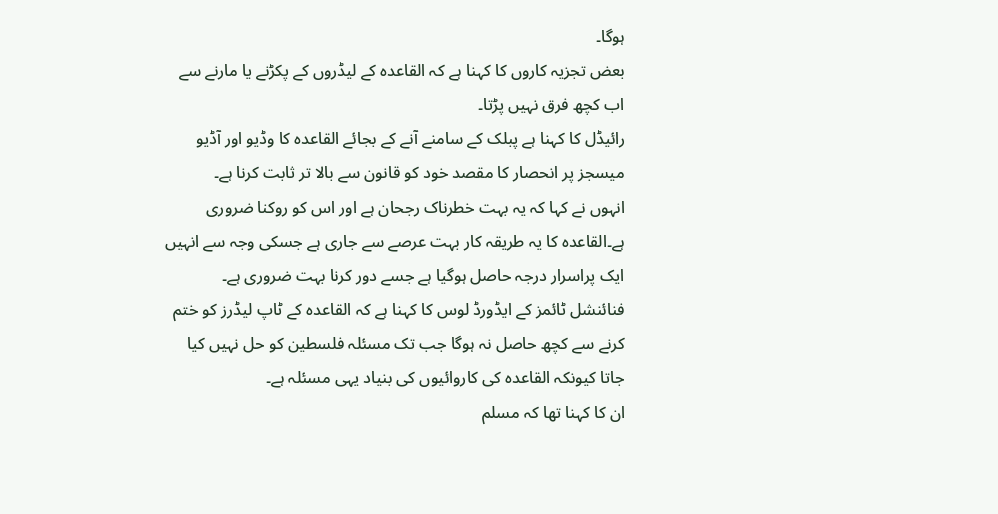ہوگا۔
بعض تجزیہ کاروں کا کہنا ہے کہ القاعدہ کے لیڈروں کے پکڑنے یا مارنے سے اب کچھ فرق نہیں پڑتا۔
رائیڈل کا کہنا ہے پبلک کے سامنے آنے کے بجائے القاعدہ کا وڈیو اور آڈیو میسجز پر انحصار کا مقصد خود کو قانون سے بالا تر ثابت کرنا ہے۔
انہوں نے کہا کہ یہ بہت خطرناک رجحان ہے اور اس کو روکنا ضروری ہے۔القاعدہ کا یہ طریقہ کار بہت عرصے سے جاری ہے جسکی وجہ سے انہیں ایک پراسرار درجہ حاصل ہوگیا ہے جسے دور کرنا بہت ضروری ہے۔
فنائنشل ٹائمز کے ایڈورڈ لوس کا کہنا ہے کہ القاعدہ کے ٹاپ لیڈرز کو ختم کرنے سے کچھ حاصل نہ ہوگا جب تک مسئلہ فلسطین کو حل نہیں کیا جاتا کیونکہ القاعدہ کی کاروائیوں کی بنیاد یہی مسئلہ ہے۔
ان کا کہنا تھا کہ مسلم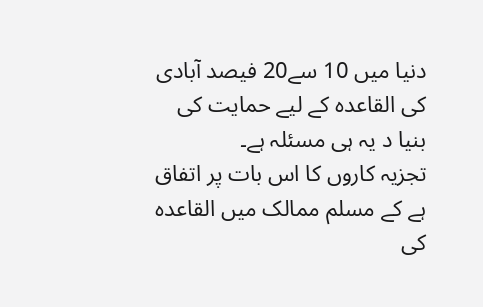دنیا میں 10 سے20 فیصد آبادی کی القاعدہ کے لیے حمایت کی بنیا د یہ ہی مسئلہ ہے۔
تجزیہ کاروں کا اس بات پر اتفاق ہے کے مسلم ممالک میں القاعدہ کی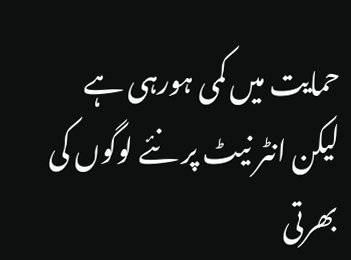حمایت میں کمی ہورہی ہے لیکن انٹر نیٹ پر نئے لوگوں کی بھرتی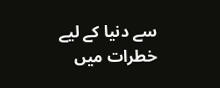سے دنیا کے لیے خطرات میں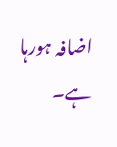اضافہ ہورہا ہے۔